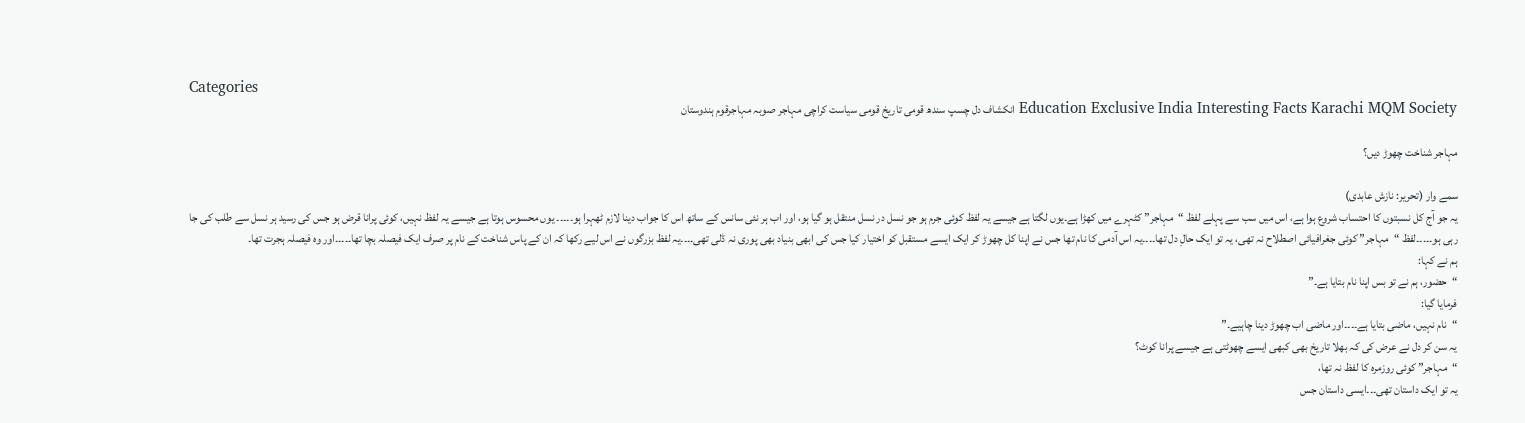Categories
Education Exclusive India Interesting Facts Karachi MQM Society انکشاف دل چسپ سندھ قومی تاریخ قومی سیاست کراچی مہاجر صوبہ مہاجرقوم ہندوستان

مہاجر شناخت چھوڑ دیں؟

سمے وار (تحریر: نازش عابدی)
یہ جو آج کل نسبتوں کا احتساب شروع ہوا ہے، اس میں سب سے پہلے لفظ “مہاجر” کٹہرے میں کھڑا ہے۔یوں لگتا ہے جیسے یہ لفظ کوئی جرم ہو جو نسل در نسل منتقل ہو گیا ہو، اور اب ہر نئی سانس کے ساتھ اس کا جواب دینا لازم ٹھہرا ہو۔۔۔۔۔ یوں محسوس ہوتا ہے جیسے یہ لفظ نہیں، کوئی پرانا قرض ہو جس کی رسید ہر نسل سے طلب کی جا رہی ہو۔۔۔۔۔لفظ “مہاجر” کوئی جغرافیائی اصطلاح نہ تھی، یہ تو ایک حالِ دل تھا۔۔۔۔یہ اس آدمی کا نام تھا جس نے اپنا کل چھوڑ کر ایک ایسے مستقبل کو اختیار کیا جس کی ابھی بنیاد بھی پوری نہ ڈلی تھی۔۔۔۔یہ لفظ بزرگوں نے اس لیے رکھا کہ ان کے پاس شناخت کے نام پر صرف ایک فیصلہ بچا تھا۔۔۔۔۔اور وہ فیصلہ ہجرت تھا۔
ہم نے کہا:
“حضور، ہم نے تو بس اپنا نام بتایا ہے۔”
فرمایا گیا:
“نام نہیں، ماضی بتایا ہے۔۔۔۔اور ماضی اب چھوڑ دینا چاہیے۔”
یہ سن کر دل نے عرض کی کہ بھلا تاریخ بھی کبھی ایسے چھوٹتی ہے جیسے پرانا کوٹ؟
“مہاجر” کوئی روزمرہ کا لفظ نہ تھا،
یہ تو ایک داستان تھی۔۔۔ایسی داستان جس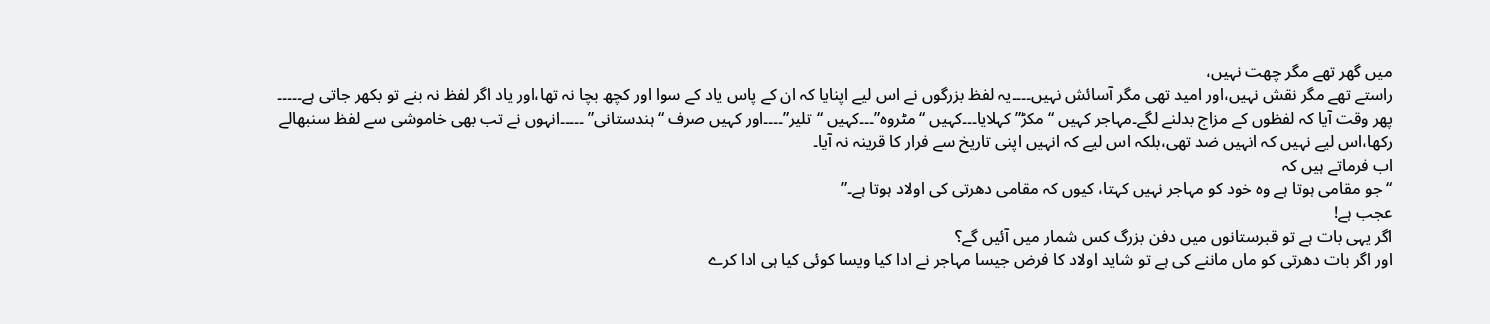میں گھر تھے مگر چھت نہیں،
راستے تھے مگر نقش نہیں،اور امید تھی مگر آسائش نہیں۔۔۔۔یہ لفظ بزرگوں نے اس لیے اپنایا کہ ان کے پاس یاد کے سوا اور کچھ بچا نہ تھا،اور یاد اگر لفظ نہ بنے تو بکھر جاتی ہے۔۔۔۔۔
پھر وقت آیا کہ لفظوں کے مزاج بدلنے لگے۔مہاجر کہیں “مکڑ” کہلایا۔۔۔کہیں “مٹروہ”۔۔۔کہیں “تلیر”۔۔۔۔اور کہیں صرف “ہندستانی” ۔۔۔۔۔انہوں نے تب بھی خاموشی سے لفظ سنبھالے رکھا،اس لیے نہیں کہ انہیں ضد تھی،بلکہ اس لیے کہ انہیں اپنی تاریخ سے فرار کا قرینہ نہ آیا۔
اب فرماتے ہیں کہ
“جو مقامی ہوتا ہے وہ خود کو مہاجر نہیں کہتا، کیوں کہ مقامی دھرتی کی اولاد ہوتا ہے۔”
عجب ہے!
اگر یہی بات ہے تو قبرستانوں میں دفن بزرگ کس شمار میں آئیں گے؟
اور اگر بات دھرتی کو ماں ماننے کی ہے تو شاید اولاد کا فرض جیسا مہاجر نے ادا کیا ویسا کوئی کیا ہی ادا کرے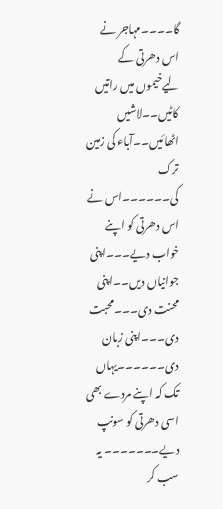گا۔۔۔۔مہاجر نے اس دھرتی کے لیےخیموں میں راتیں کاٹیں۔۔لاشیں اٹھائیں۔۔آباء کی زمین ترک کی۔۔۔۔۔۔اس نے اس دھرتی کو اپنے خواب دیے۔۔۔اپنی جوانیاں دیں۔۔اپنی محنت دی۔۔۔محبت دی۔۔۔اپنی زبان دی۔۔۔۔۔۔یہاں تک کہ اپنے مردے بھی اسی دھرتی کو سونپ دیے۔۔۔۔۔۔۔ یہ سب کر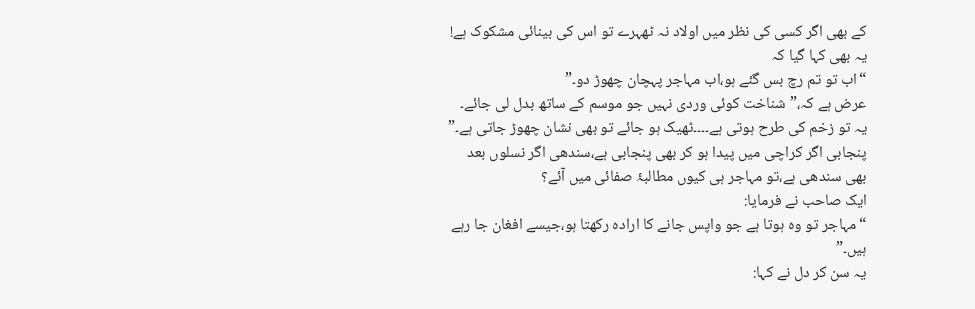کے بھی اگر کسی کی نظر میں اولاد نہ ٹھہرے تو اس کی بینائی مشکوک ہے!
یہ بھی کہا گیا کہ
“اب تو تم رچ بس گئے ہو،اب مہاجر پہچان چھوڑ دو۔”
عرض ہے کہ،”شناخت کوئی وردی نہیں جو موسم کے ساتھ بدل لی جائے۔
یہ تو زخم کی طرح ہوتی ہے۔۔۔۔ٹھیک ہو جائے تو بھی نشان چھوڑ جاتی ہے۔”
پنجابی اگر کراچی میں پیدا ہو کر بھی پنجابی ہے،سندھی اگر نسلوں بعد بھی سندھی ہے،تو مہاجر ہی کیوں مطالبۂ صفائی میں آئے؟
ایک صاحب نے فرمایا:
“مہاجر تو وہ ہوتا ہے جو واپس جانے کا ارادہ رکھتا ہو،جیسے افغان جا رہے ہیں۔”
یہ سن کر دل نے کہا: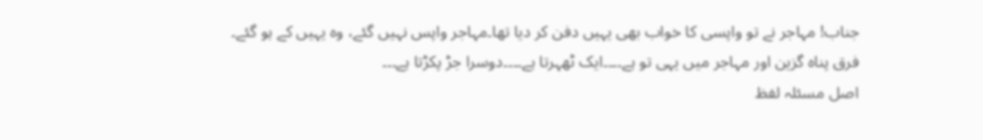جناب! مہاجر نے تو واپسی کا خواب بھی یہیں دفن کر دیا تھا۔مہاجر واپس نہیں گئے، وہ یہیں کے ہو گئے۔ فرق پناہ گزین اور مہاجر میں یہی تو ہے۔۔۔۔ایک ٹھہرتا ہے۔۔۔۔دوسرا جڑ پکڑتا ہے۔۔۔
اصل مسئلہ لفظ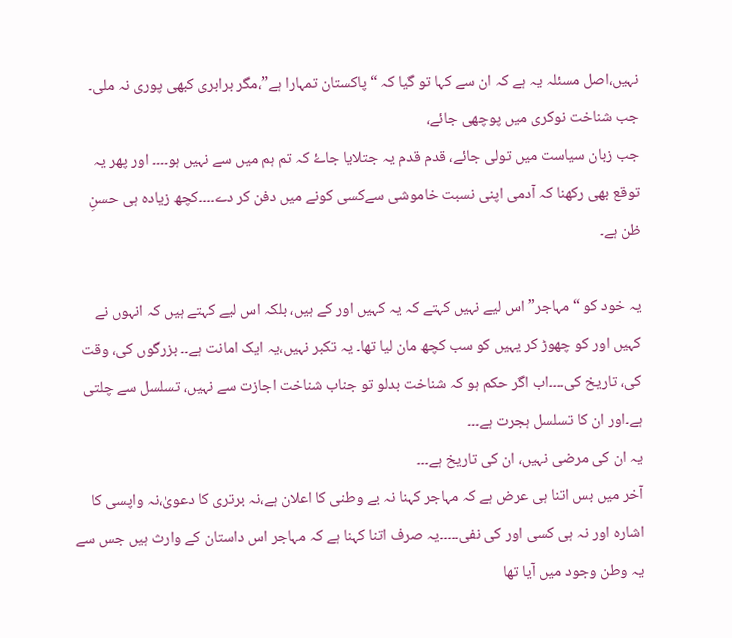نہیں،اصل مسئلہ یہ ہے کہ ان سے کہا تو گیا کہ “پاکستان تمہارا ہے”،مگر برابری کبھی پوری نہ ملی۔
جب شناخت نوکری میں پوچھی جائے،
جب زبان سیاست میں تولی جائے، قدم قدم یہ جتلایا جاۓ کہ تم ہم میں سے نہیں ہو۔۔۔۔ اور پھر یہ توقع بھی رکھنا کہ آدمی اپنی نسبت خاموشی سےکسی کونے میں دفن کر دے۔۔۔۔کچھ زیادہ ہی حسنِ ظن ہے۔

یہ خود کو “مہاجر” اس لیے نہیں کہتے کہ یہ کہیں اور کے ہیں، بلکہ اس لیے کہتے ہیں کہ انہوں نے کہیں اور کو چھوڑ کر یہیں کو سب کچھ مان لیا تھا۔ یہ تکبر نہیں،یہ ایک امانت ہے۔۔ بزرگوں کی، وقت کی، تاریخ کی۔۔۔۔اب اگر حکم ہو کہ شناخت بدلو تو جناب شناخت اجازت سے نہیں، تسلسل سے چلتی ہے۔اور ان کا تسلسل ہجرت ہے۔۔۔
یہ ان کی مرضی نہیں، ان کی تاریخ ہے۔۔۔
آخر میں بس اتنا ہی عرض ہے کہ مہاجر کہنا نہ بے وطنی کا اعلان ہے،نہ برتری کا دعویٰ،نہ واپسی کا اشارہ اور نہ ہی کسی اور کی نفی۔۔۔۔۔یہ صرف اتنا کہنا ہے کہ مہاجر اس داستان کے وارث ہیں جس سے یہ وطن وجود میں آیا تھا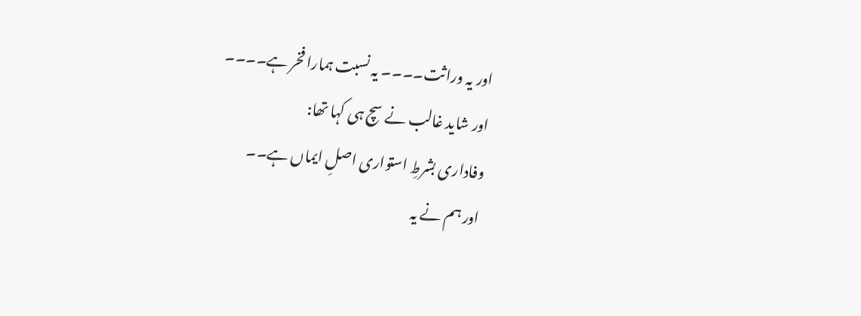اور یہ وراثت۔۔۔۔ یہ نسبت ہمارا فخر ہے۔۔۔۔
اور شاید غالب نے سچ ہی کہا تھا:
وفاداری بشرطِ استواری اصلِ ایماں ہے۔۔
اور ہم نے یہ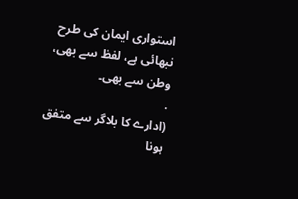استواری ایمان کی طرح نبھائی ہے، لفظ سے بھی، وطن سے بھی۔
.
(ادارے کا بلاگر سے متفق ہونا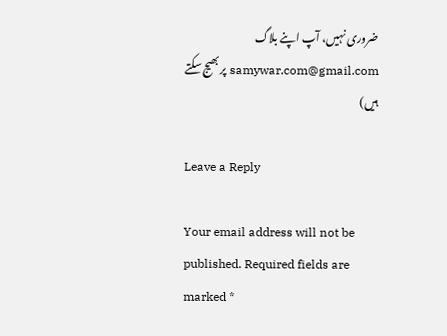ضروری نہیں، آپ اپنے بلاگ samywar.com@gmail.com پر بھیج سکتے ہیں)

Leave a Reply

Your email address will not be published. Required fields are marked *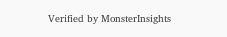Verified by MonsterInsights